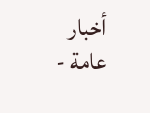أخبار عامة -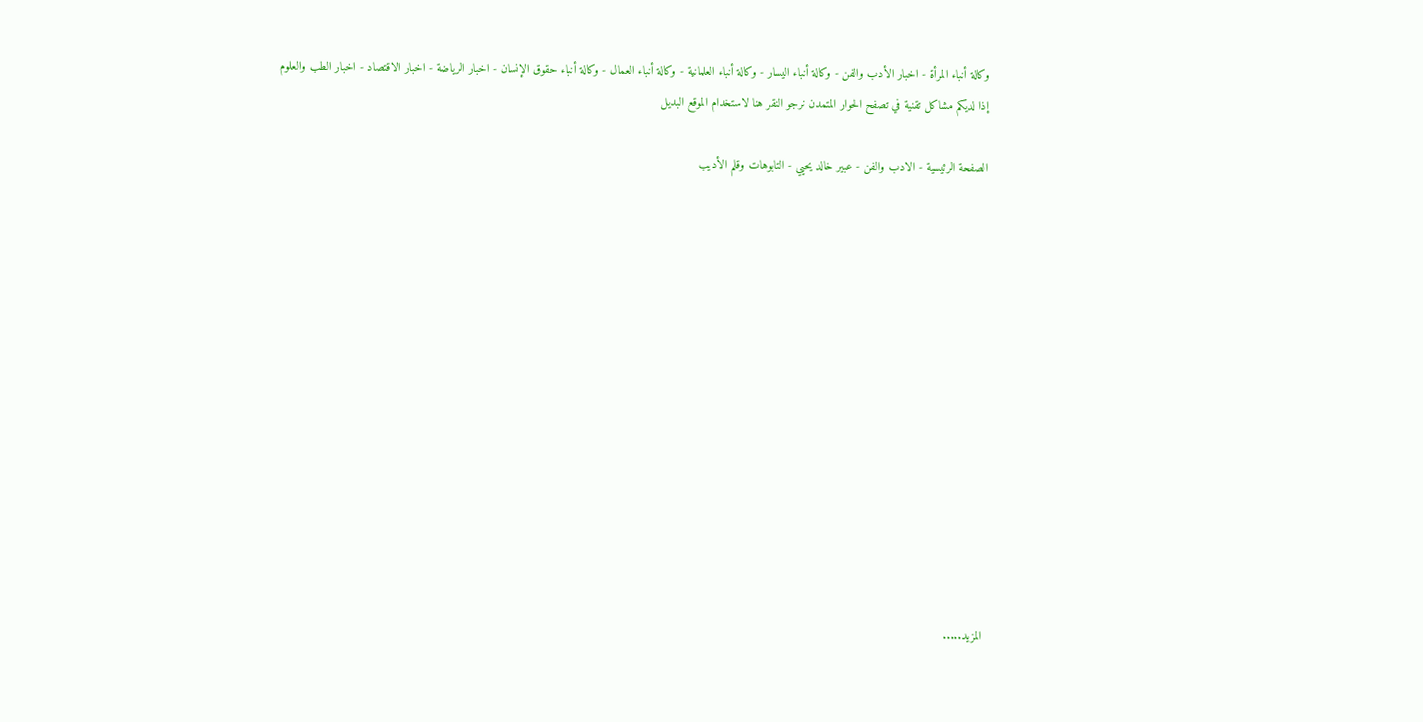وكالة أنباء المرأة - اخبار الأدب والفن - وكالة أنباء اليسار - وكالة أنباء العلمانية - وكالة أنباء العمال - وكالة أنباء حقوق الإنسان - اخبار الرياضة - اخبار الاقتصاد - اخبار الطب والعلوم
إذا لديكم مشاكل تقنية في تصفح الحوار المتمدن نرجو النقر هنا لاستخدام الموقع البديل

الصفحة الرئيسية - الادب والفن - عبير خالد يحيي - التابوهات وقلم الأديب














المزيد.....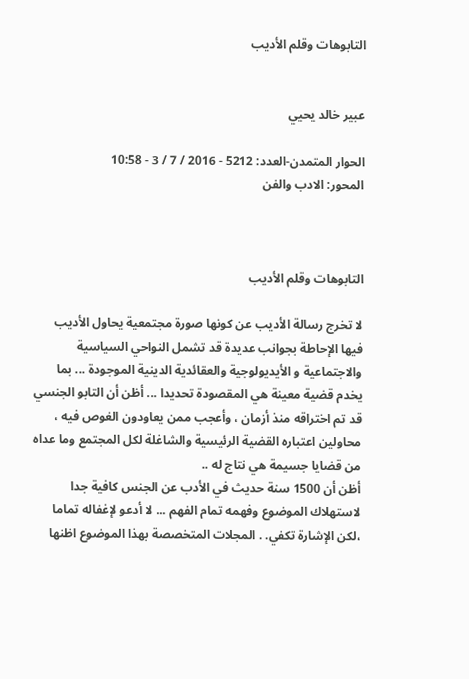التابوهات وقلم الأديب


عبير خالد يحيي

الحوار المتمدن-العدد: 5212 - 2016 / 7 / 3 - 10:58
المحور: الادب والفن



التابوهات وقلم الأديب

لا تخرج رسالة الأديب عن كونها صورة مجتمعية يحاول الأديب فيها الإحاطة بجوانب عديدة قد تشمل النواحي السياسية والاجتماعية و الأيديولوجية والعقائدية الدينية الموجودة ... بما يخدم قضية معينة هي المقصودة تحديدا ... أظن أن التابو الجنسي قد تم اختراقه منذ أزمان ، وأعجب ممن يعاودون الغوص فيه ، محاولين اعتباره القضية الرئيسية والشاغلة لكل المجتمع وما عداه من قضايا جسيمة هي نتاج له ..
أظن أن 1500 سنة حديث في الأدب عن الجنس كافية جدا لاستهلاك الموضوع وفهمه تمام الفهم ... لا أدعو لإغفاله تماما ،لكن الإشارة تكفي. . المجلات المتخصصة بهذا الموضوع اظنها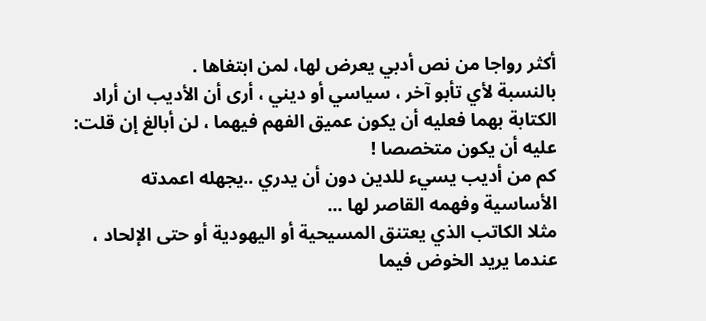أكثر رواجا من نص أدبي يعرض لها، لمن ابتغاها .
بالنسبة لأي تأبو آخر ، سياسي أو ديني ، أرى أن الأديب ان أراد الكتابة بهما فعليه أن يكون عميق الفهم فيهما ، لن أبالغ إن قلت: عليه أن يكون متخصصا !
كم من أديب يسيء للدين دون أن يدري ..يجهله اعمدته الأساسية وفهمه القاصر لها ...
مثلا الكاتب الذي يعتنق المسيحية أو اليهودية أو حتى الإلحاد ، عندما يريد الخوض فيما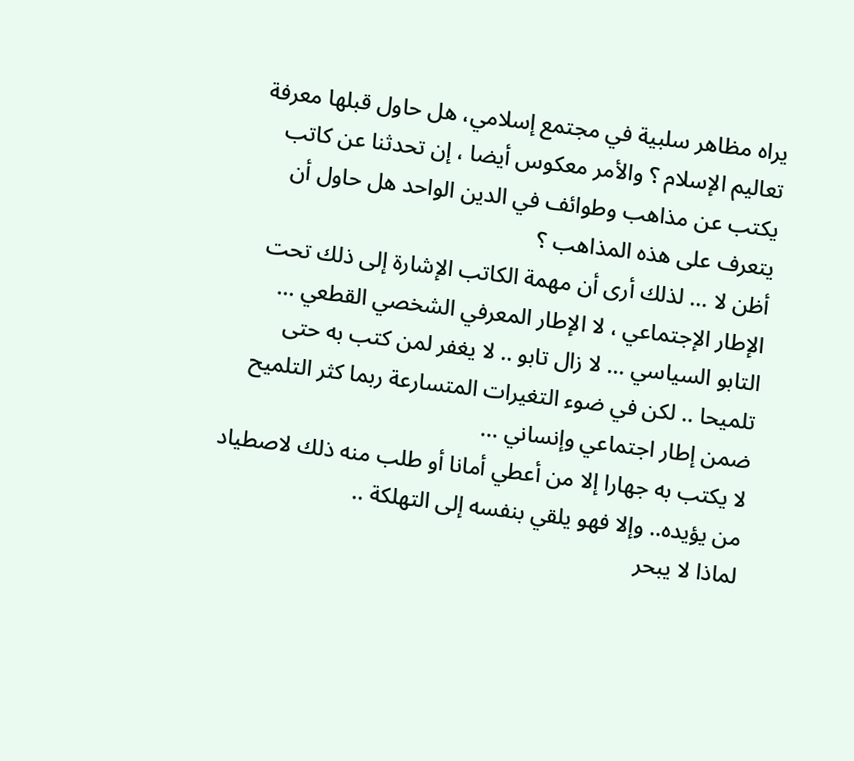يراه مظاهر سلبية في مجتمع إسلامي، هل حاول قبلها معرفة تعاليم الإسلام ؟ والأمر معكوس أيضا ، إن تحدثنا عن كاتب يكتب عن مذاهب وطوائف في الدين الواحد هل حاول أن يتعرف على هذه المذاهب ؟
أظن لا ... لذلك أرى أن مهمة الكاتب الإشارة إلى ذلك تحت الإطار الإجتماعي ، لا الإطار المعرفي الشخصي القطعي ...
التابو السياسي ... لا زال تابو .. لا يغفر لمن كتب به حتى تلميحا .. لكن في ضوء التغيرات المتسارعة ربما كثر التلميح ضمن إطار اجتماعي وإنساني ...
لا يكتب به جهارا إلا من أعطي أمانا أو طلب منه ذلك لاصطياد من يؤيده.. وإلا فهو يلقي بنفسه إلى التهلكة ..
لماذا لا يبحر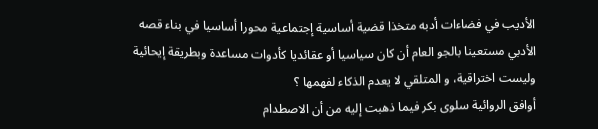الأديب في فضاءات أدبه متخذا قضية أساسية إجتماعية محورا أساسيا في بناء قصه الأدبي مستعينا بالجو العام أن كان سياسيا أو عقائديا كأدوات مساعدة وبطريقة إيحائية وليست اختراقية، و المتلقي لا يعدم الذكاء لفهمها ؟
أوافق الروائية سلوى بكر فيما ذهبت إليه من أن الاصطدام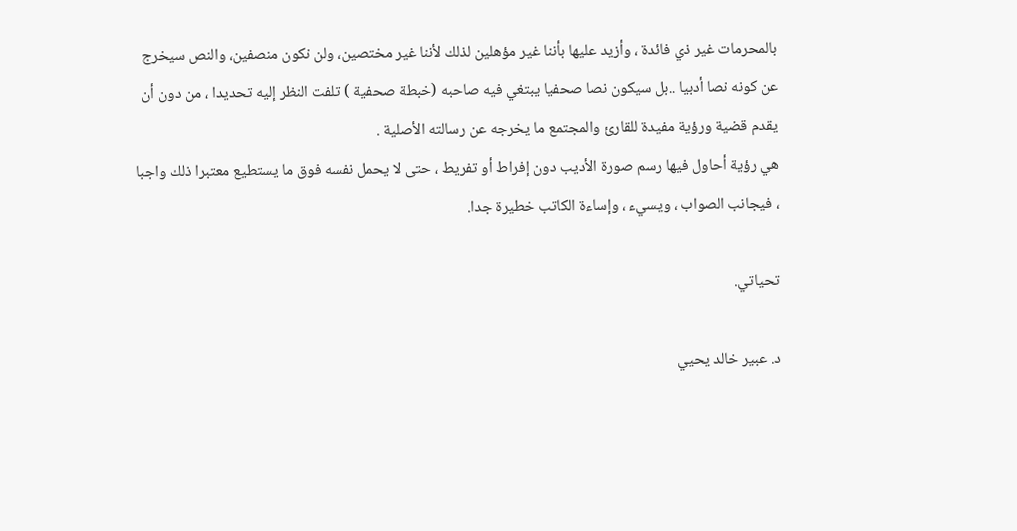بالمحرمات غير ذي فائدة ، وأزيد عليها بأننا غير مؤهلين لذلك لأننا غير مختصين، ولن نكون منصفين، والنص سيخرج عن كونه نصا أدبيا ..بل سيكون نصا صحفيا يبتغي فيه صاحبه (خبطة صحفية ) تلفت النظر إليه تحديدا ، من دون أن يقدم قضية ورؤية مفيدة للقارئ والمجتمع ما يخرجه عن رسالته الأصلية .
هي رؤية أحاول فيها رسم صورة الأديب دون إفراط أو تفريط ، حتى لا يحمل نفسه فوق ما يستطيع معتبرا ذلك واجبا ، فيجانب الصواب ، ويسيء ، وإساءة الكاتب خطيرة جدا.

تحياتي.

د. عبير خالد يحيي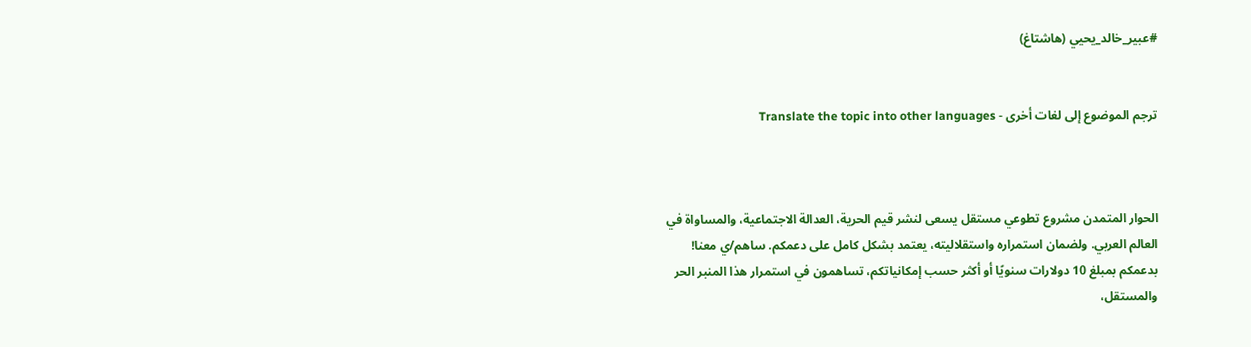#عبير_خالد_يحيي (هاشتاغ)


ترجم الموضوع إلى لغات أخرى - Translate the topic into other languages



الحوار المتمدن مشروع تطوعي مستقل يسعى لنشر قيم الحرية، العدالة الاجتماعية، والمساواة في العالم العربي. ولضمان استمراره واستقلاليته، يعتمد بشكل كامل على دعمكم. ساهم/ي معنا! بدعمكم بمبلغ 10 دولارات سنويًا أو أكثر حسب إمكانياتكم، تساهمون في استمرار هذا المنبر الحر والمستقل،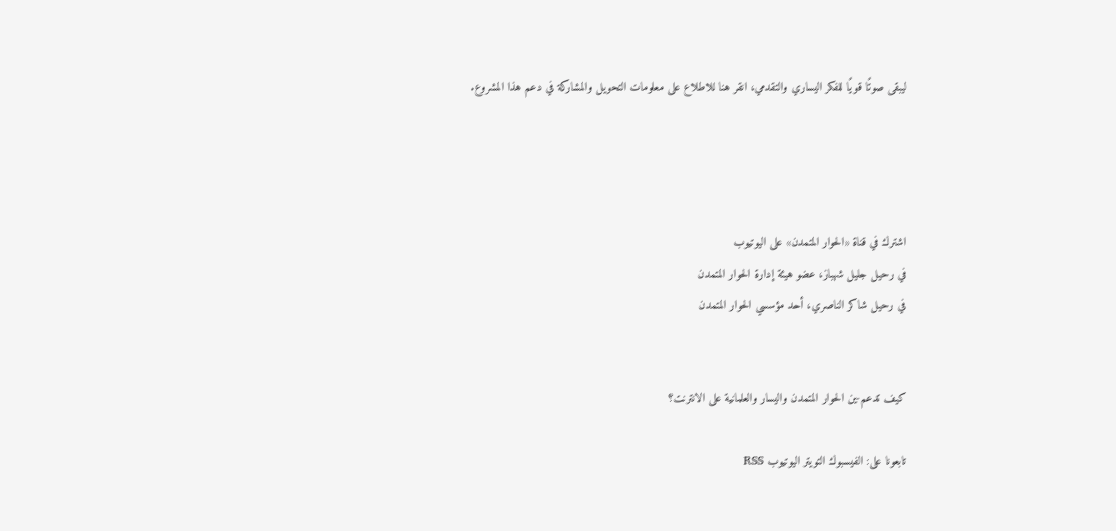ليبقى صوتًا قويًا للفكر اليساري والتقدمي، انقر هنا للاطلاع على معلومات التحويل والمشاركة في دعم هذا المشروع.




اشترك في قناة «الحوار المتمدن» على اليوتيوب
في رحيل جليل شهباز، عضو هيئة إدارة الحوار المتمدن
في رحيل شاكر الناصري، أحد مؤسسي الحوار المتمدن


كيف تدعم-ين الحوار المتمدن واليسار والعلمانية على الانترنت؟

تابعونا على: الفيسبوك التويتر اليوتيوب RSS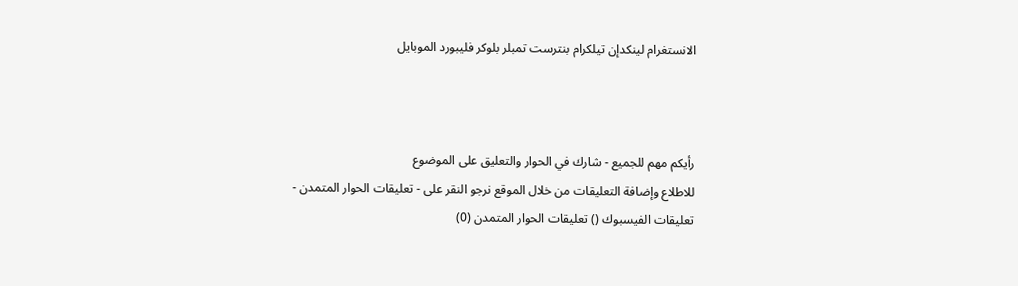الانستغرام لينكدإن تيلكرام بنترست تمبلر بلوكر فليبورد الموبايل



رأيكم مهم للجميع - شارك في الحوار والتعليق على الموضوع
للاطلاع وإضافة التعليقات من خلال الموقع نرجو النقر على - تعليقات الحوار المتمدن -
تعليقات الفيسبوك () تعليقات الحوار المتمدن (0)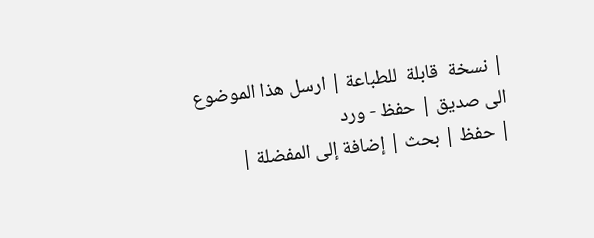| نسخة  قابلة  للطباعة | ارسل هذا الموضوع الى صديق | حفظ - ورد
| حفظ | بحث | إضافة إلى المفضلة |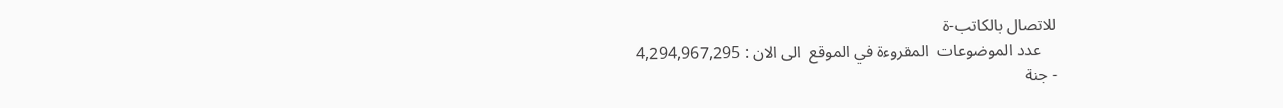للاتصال بالكاتب-ة
    عدد الموضوعات  المقروءة في الموقع  الى الان : 4,294,967,295
- جنة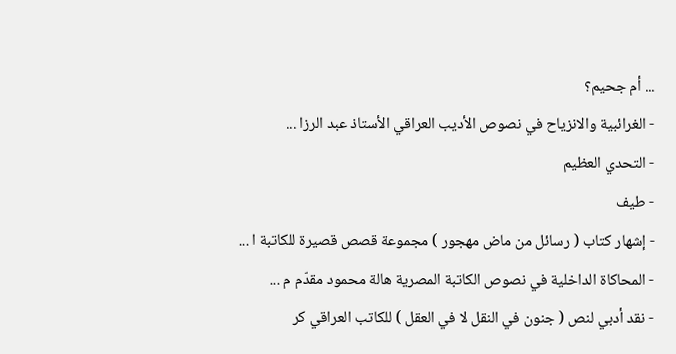... أم جحيم؟
- الغرائبية والانزياح في نصوص الأديب العراقي الأستاذ عبد الرزا ...
- التحدي العظيم
- طيف
- إشهار كتاب ( رسائل من ماض مهجور ) مجموعة قصص قصيرة للكاتبة ا ...
- المحاكاة الداخلية في نصوص الكاتبة المصرية هالة محمود مقدّم م ...
- نقد أدبي لنص ( جنون في النقل لا في العقل ) للكاتب العراقي كر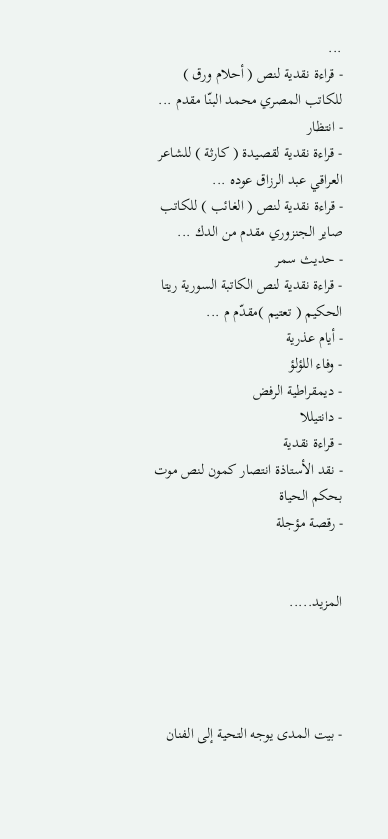...
- قراءة نقدية لنص ( أحلام ورق ) للكاتب المصري محمد البنّا مقدم ...
- انتظار
- قراءة نقدية لقصيدة ( كارثة ) للشاعر العراقي عبد الرزاق عوده ...
- قراءة نقدية لنص ( الغائب ) للكاتب صاير الجنزوري مقدم من الدك ...
- حديث سمر
- قراءة نقدية لنص الكاتبة السورية ريتا الحكيم ( تعتيم )مقدّم م ...
- أيام عذرية
- وفاء اللؤلؤ
- ديمقراطية الرفض
- دانتيللا
- قراءة نقدية
- نقد الأستاذة انتصار كمون لنص موت بحكم الحياة
- رقصة مؤجلة


المزيد.....




- بيت المدى يوجه التحية إلى الفنان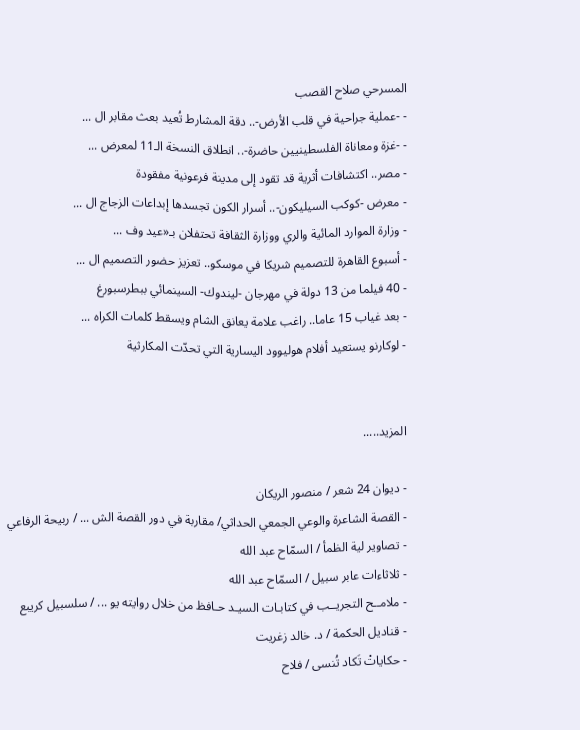المسرحي صلاح القصب
- -عملية جراحية في قلب الأرض-.. دقة المشارط تُعيد بعث مقابر ال ...
- -غزة ومعاناة الفلسطينيين حاضرة-.. انطلاق النسخة الـ11 لمعرض ...
- مصر.. اكتشافات أثرية قد تقود إلى مدينة فرعونية مفقودة
- معرض -كوكب السيليكون-.. أسرار الكون تجسدها إبداعات الزجاج ال ...
- وزارة الموارد المائية والري ووزارة الثقافة تحتفلان بـ«عيد وف ...
- أسبوع القاهرة للتصميم شريكا في موسكو.. تعزيز حضور التصميم ال ...
- 40 فيلما من 13 دولة في مهرجان -ليندوك- السينمائي ببطرسبورغ
- بعد غياب 15 عاما.. راغب علامة يعانق الشام ويسقط كلمات الكراه ...
- لوكارنو يستعيد أفلام هوليوود اليسارية التي تحدّت المكارثية


المزيد.....

- ديوان 24 شعر / منصور الريكان
- القصة الشاعرة والوعي الجمعي الحداثي/ مقاربة في دور القصة الش ... / ربيحة الرفاعي
- تصاوير لية الظمأ / السمّاح عبد الله
- ثلاثاءات عابر سبيل / السمّاح عبد الله
- ملامــح التجريــب في كتابـات السيـد حـافظ من خلال روايته يو ... / سلسبيل كريبع
- قناديل الحكمة / د. خالد زغريت
- حكاياتْ تَكاد تُنسى / فلاح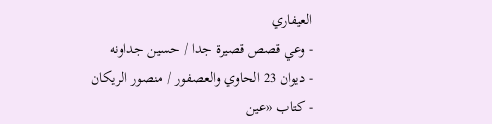العيفاري
- وعي قصص قصيرة جدا / حسين جداونه
- ديوان 23 الحاوي والعصفور / منصور الريكان
- كتاب «عين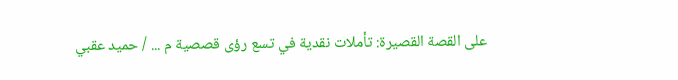على القصة القصيرة: تأملات نقدية في تسع رؤى قصصية م ... / حميد عقبي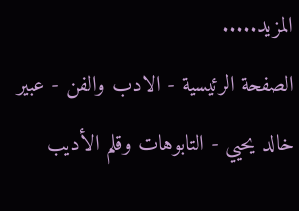المزيد.....
الصفحة الرئيسية - الادب والفن - عبير خالد يحيي - التابوهات وقلم الأديب